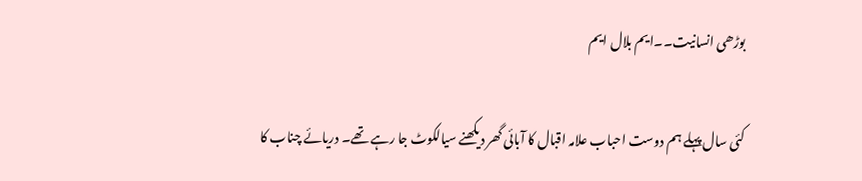بوڑھی انسانیت۔۔ایم بلال ایم

کئی سال پہلے ہم دوست احباب علامہ اقبال کا آبائی گھر دیکھنے سیالکوٹ جا رہے تھے۔ دریائے چناب کا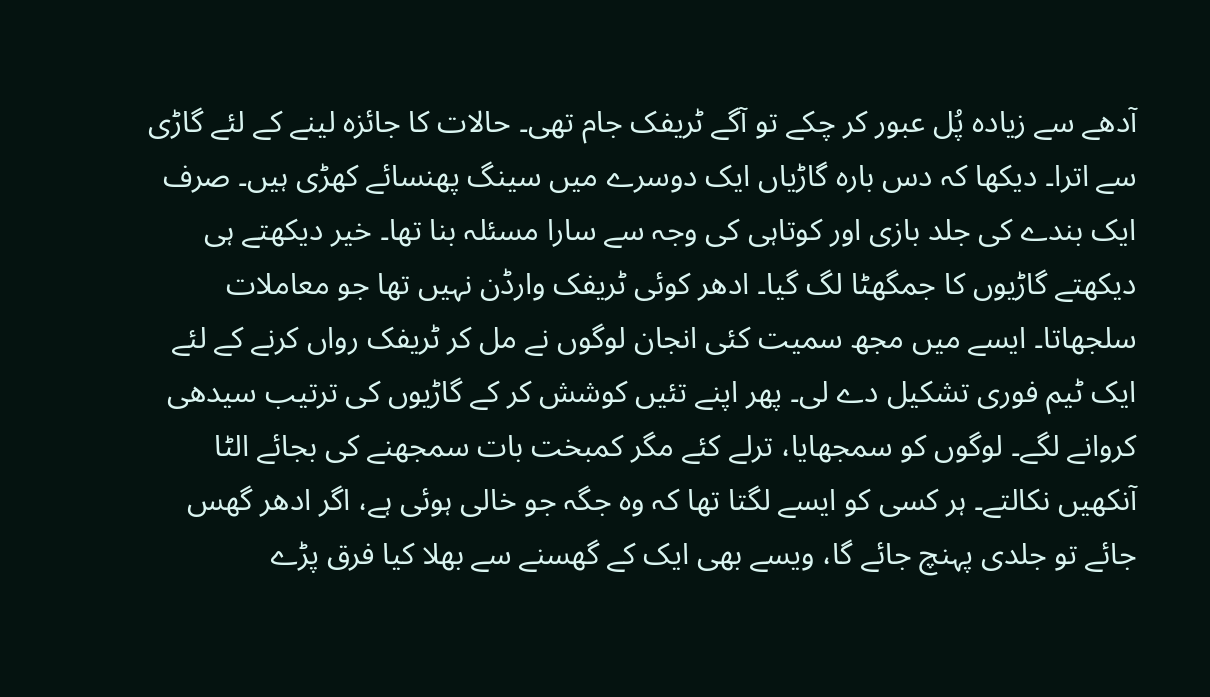آدھے سے زیادہ پُل عبور کر چکے تو آگے ٹریفک جام تھی۔ حالات کا جائزہ لینے کے لئے گاڑی سے اترا۔ دیکھا کہ دس بارہ گاڑیاں ایک دوسرے میں سینگ پھنسائے کھڑی ہیں۔ صرف ایک بندے کی جلد بازی اور کوتاہی کی وجہ سے سارا مسئلہ بنا تھا۔ خیر دیکھتے ہی دیکھتے گاڑیوں کا جمگھٹا لگ گیا۔ ادھر کوئی ٹریفک وارڈن نہیں تھا جو معاملات سلجھاتا۔ ایسے میں مجھ سمیت کئی انجان لوگوں نے مل کر ٹریفک رواں کرنے کے لئے ایک ٹیم فوری تشکیل دے لی۔ پھر اپنے تئیں کوشش کر کے گاڑیوں کی ترتیب سیدھی کروانے لگے۔ لوگوں کو سمجھایا، ترلے کئے مگر کمبخت بات سمجھنے کی بجائے الٹا آنکھیں نکالتے۔ ہر کسی کو ایسے لگتا تھا کہ وہ جگہ جو خالی ہوئی ہے، اگر ادھر گھس جائے تو جلدی پہنچ جائے گا، ویسے بھی ایک کے گھسنے سے بھلا کیا فرق پڑے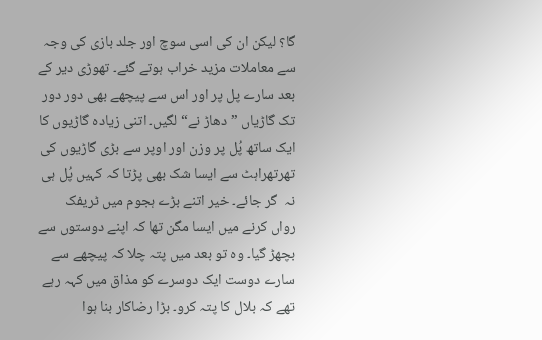گا؟ لیکن ان کی اسی سوچ اور جلد بازی کی وجہ سے معاملات مزید خراب ہوتے گئے۔ تھوڑی دیر کے بعد سارے پل پر اور اس سے پیچھے بھی دور دور تک گاڑیاں ”دھاڑ نے“ لگیں۔ اتنی زیادہ گاڑیوں کا ایک ساتھ پُل پر وزن اور اوپر سے بڑی گاڑیوں کی تھرتھراہٹ سے ایسا شک بھی پڑتا کہ کہیں پُل ہی نہ  گر جائے۔ خیر اتنے بڑے ہجوم میں ٹریفک رواں کرنے میں ایسا مگن تھا کہ اپنے دوستوں سے بچھڑ گیا۔ وہ تو بعد میں پتہ چلا کہ پیچھے سے سارے دوست ایک دوسرے کو مذاق میں کہہ رہے تھے کہ بلال کا پتہ کرو۔ بڑا رضاکار بنا ہوا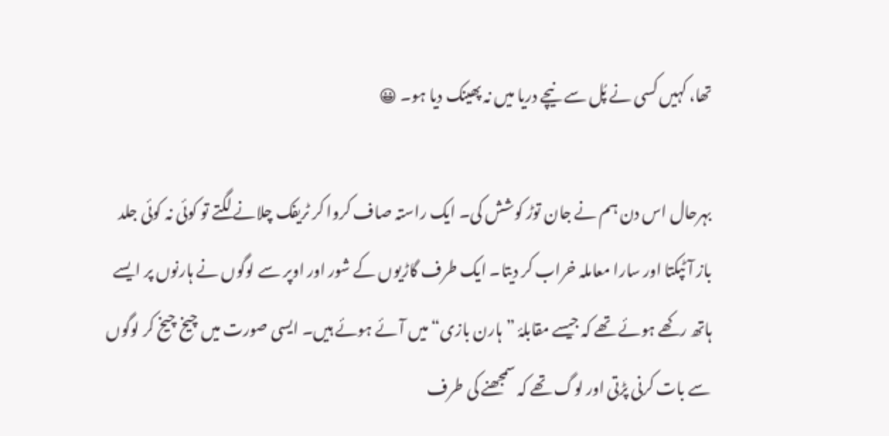تھا، کہیں کسی نے پُل سے نیچے دریا میں نہ پھینک دیا ہو۔ 😀

بہرحال اس دن ہم نے جان توڑ کوشش کی۔ ایک راستہ صاف کروا کر ٹریفک چلانے لگتے تو کوئی نہ کوئی جلد باز آ ٹپکتا اور سارا معاملہ خراب کر دیتا۔ ایک طرف گاڑیوں کے شور اور اوپر سے لوگوں نے ہارنوں پر ایسے ہاتھ رکھے ہوئے تھے کہ جیسے مقابلۂ ”ہارن بازی“ میں آئے ہوئے ہیں۔ ایسی صورت میں چیخ چیخ کر لوگوں سے بات کرنی پڑتی اور لوگ تھے کہ سمجھنے کی طرف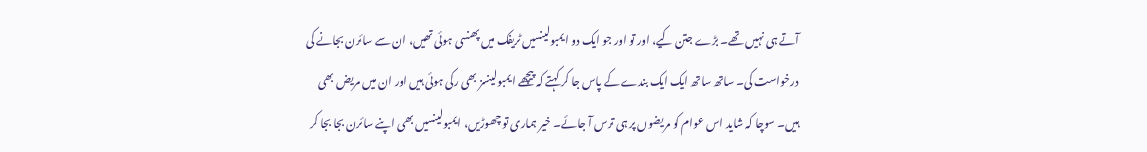آتے ہی نہیں تھے۔ بڑے جتن کیے، اور تو اور جو ایک دو ایمبولینسیں ٹریفک میں پھنسی ہوئی تھیں، ان سے سائرن بجانے کی درخواست کی۔ ساتھ ساتھ ایک ایک بندے کے پاس جا کر کہتے کہ پیچھے ایمبولینسز بھی رکی ہوئی ہیں اور ان میں مریض بھی ہیں۔ سوچا کہ شاید اس عوام کو مریضوں پر ہی ترس آ جائے۔ خیر ہماری تو چھوڑیں، ایمبولینسیں بھی اپنے سائرن بجا بجا کر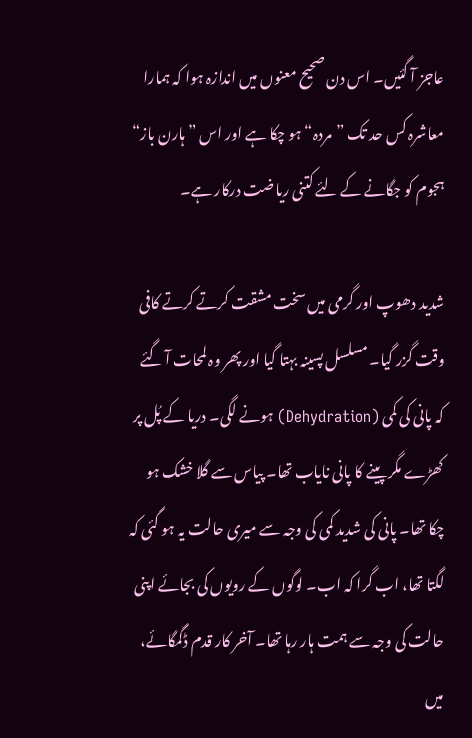عاجز آ گئیں۔ اس دن صحیح معنوں میں اندازہ ہوا کہ ہمارا معاشرہ کس حد تک ”مردہ“ ہو چکا ہے اور اس ”ہارن باز“ ہجوم کو جگانے کے لئے کتنی ریاضت درکار ہے۔

شدید دھوپ اور گرمی میں سخت مشقت کرتے کرتے کافی وقت گزر گیا۔ مسلسل پسینہ بہتا گیا اور پھر وہ لمحات آ گئے کہ پانی کی کمی (Dehydration) ہونے لگی۔ دریا کے پُل پر کھڑے مگر پینے کا پانی نایاب تھا۔ پیاس سے گلا خشک ہو چکا تھا۔ پانی کی شدید کمی کی وجہ سے میری حالت یہ ہو گئی کہ لگتا تھا، اب گرا کہ اب۔ لوگوں کے رویوں کی بجائے اپنی حالت کی وجہ سے ہمت ہار رہا تھا۔ آخر کار قدم ڈگمگائے، میں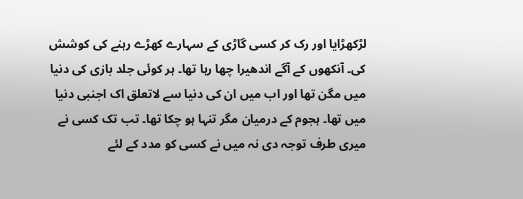لڑکھڑایا اور رک کر کسی گاڑی کے سہارے کھڑے رہنے کی کوشش کی۔ آنکھوں کے آگے اندھیرا چھا رہا تھا۔ ہر کوئی جلد بازی کی دنیا میں مگن تھا اور اب میں ان کی دنیا سے لاتعلق اک اجنبی دنیا میں تھا۔ ہجوم کے درمیان مگر تنہا ہو چکا تھا۔ تب تک کسی نے میری طرف توجہ دی نہ میں نے کسی کو مدد کے لئے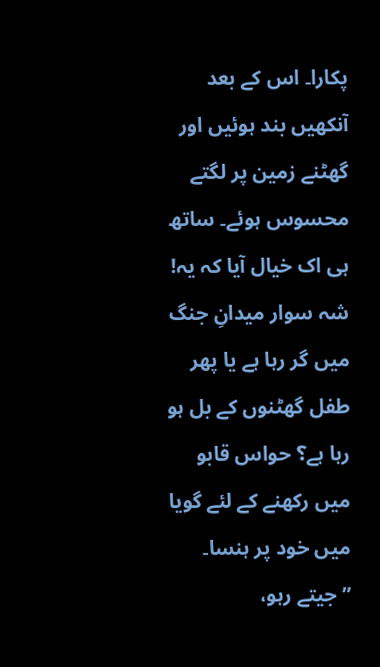پکارا۔ اس کے بعد آنکھیں بند ہوئیں اور گھٹنے زمین پر لگتے محسوس ہوئے۔ ساتھ ہی اک خیال آیا کہ یہ! شہ سوار میدانِ جنگ میں گر رہا ہے یا پھر طفل گھٹنوں کے بل ہو رہا ہے؟ حواس قابو میں رکھنے کے لئے گویا میں خود پر ہنسا۔
”جیتے رہو،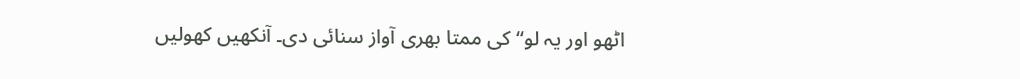اٹھو اور یہ لو“ کی ممتا بھری آواز سنائی دی۔ آنکھیں کھولیں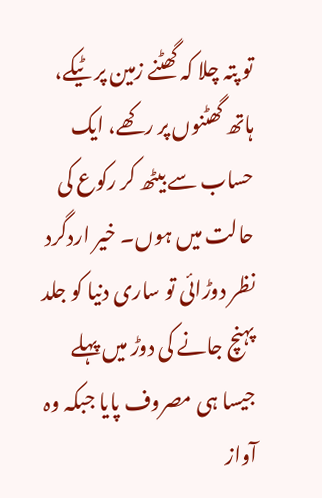تو پتہ چلا کہ گھٹنے زمین پر ٹیکے، ہاتھ گھٹنوں پر رکھے، ایک حساب سے بیٹھ کر رکوع کی حالت میں ہوں۔ خیر اردگرد نظر دوڑائی تو ساری دنیا کو جلد پہنچ جانے کی دوڑ میں پہلے جیسا ہی مصروف پایا جبکہ وہ آواز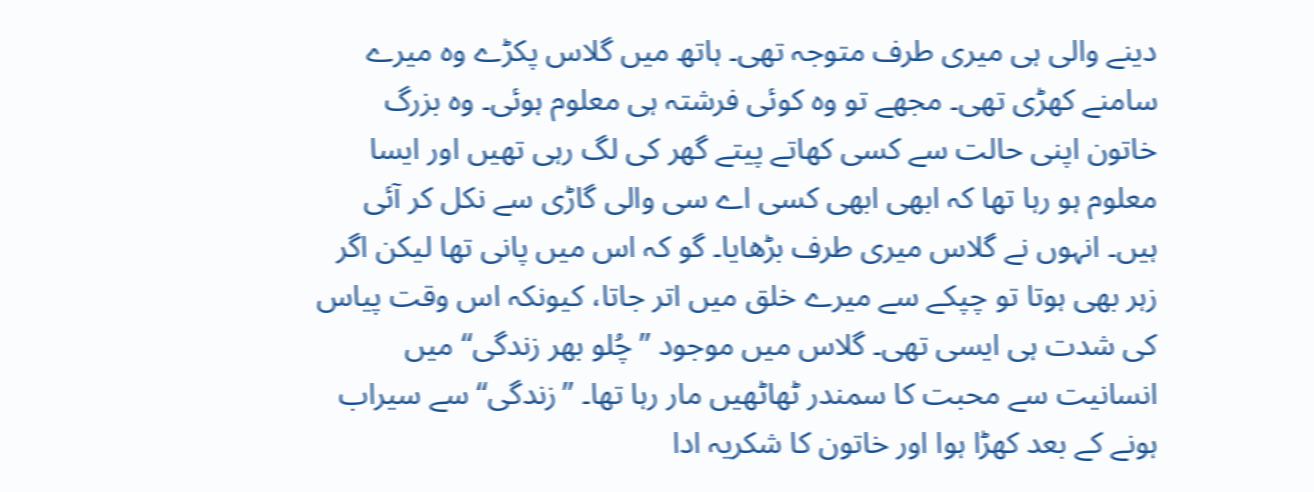دینے والی ہی میری طرف متوجہ تھی۔ ہاتھ میں گلاس پکڑے وہ میرے سامنے کھڑی تھی۔ مجھے تو وہ کوئی فرشتہ ہی معلوم ہوئی۔ وہ بزرگ خاتون اپنی حالت سے کسی کھاتے پیتے گھر کی لگ رہی تھیں اور ایسا معلوم ہو رہا تھا کہ ابھی ابھی کسی اے سی والی گاڑی سے نکل کر آئی ہیں۔ انہوں نے گلاس میری طرف بڑھایا۔ گو کہ اس میں پانی تھا لیکن اگر زہر بھی ہوتا تو چپکے سے میرے خلق میں اتر جاتا، کیونکہ اس وقت پیاس کی شدت ہی ایسی تھی۔ گلاس میں موجود ”چُلو بھر زندگی“ میں انسانیت سے محبت کا سمندر ٹھاٹھیں مار رہا تھا۔ ”زندگی“ سے سیراب ہونے کے بعد کھڑا ہوا اور خاتون کا شکریہ ادا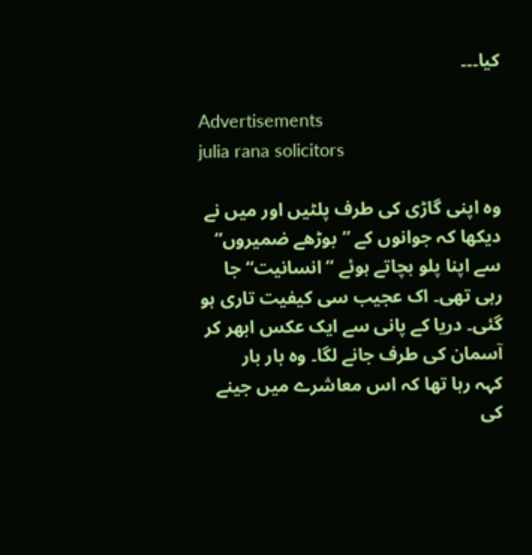کیا۔۔۔

Advertisements
julia rana solicitors

وہ اپنی گاڑی کی طرف پلٹیں اور میں نے دیکھا کہ جوانوں کے ”بوڑھے ضمیروں“ سے اپنا پلو بچاتے ہوئے ”انسانیت“ جا رہی تھی۔ اک عجیب سی کیفیت تاری ہو گئی۔ دریا کے پانی سے ایک عکس ابھر کر آسمان کی طرف جانے لگا۔ وہ بار بار    کہہ رہا تھا کہ اس معاشرے میں جینے کی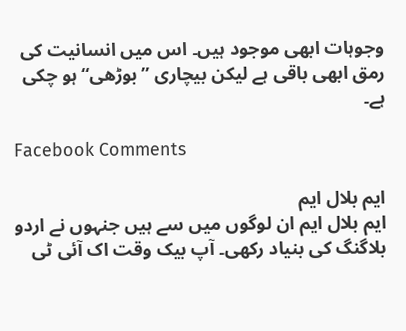وجوہات ابھی موجود ہیں۔ اس میں انسانیت کی رمق ابھی باقی ہے لیکن بیچاری ”بوڑھی“ ہو چکی ہے۔

Facebook Comments

ایم بلال ایم
ایم بلال ایم ان لوگوں میں سے ہیں جنہوں نے اردو بلاگنگ کی بنیاد رکھی۔ آپ بیک وقت اک آئی ٹی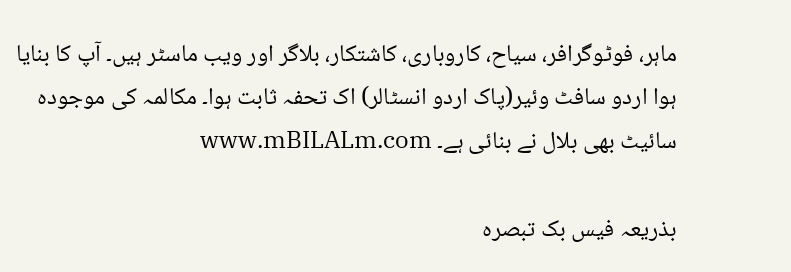ماہر، فوٹوگرافر، سیاح، کاروباری، کاشتکار، بلاگر اور ویب ماسٹر ہیں۔ آپ کا بنایا ہوا اردو سافٹ وئیر(پاک اردو انسٹالر) اک تحفہ ثابت ہوا۔ مکالمہ کی موجودہ سائیٹ بھی بلال نے بنائی ہے۔ www.mBILALm.com

بذریعہ فیس بک تبصرہ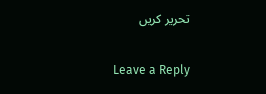تحریر کریں

Leave a Reply